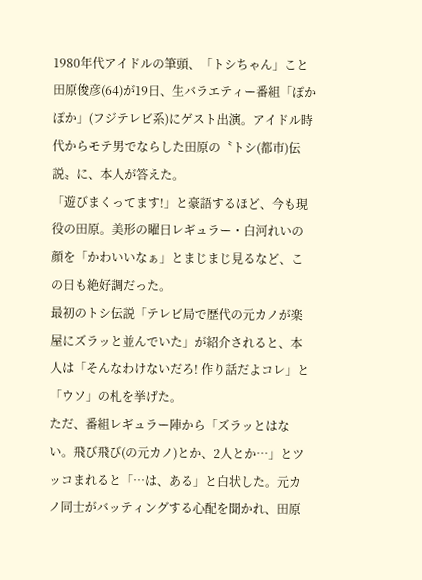1980年代アイドルの筆頭、「トシちゃん」こと田原俊彦(64)が19日、生バラエティー番組「ぽかぽか」(フジテレビ系)にゲスト出演。アイドル時代からモテ男でならした田原の〝トシ(都市)伝説〟に、本人が答えた。
「遊びまくってます!」と豪語するほど、今も現役の田原。美形の曜日レギュラー・白河れいの顔を「かわいいなぁ」とまじまじ見るなど、この日も絶好調だった。
最初のトシ伝説「テレビ局で歴代の元カノが楽屋にズラッと並んでいた」が紹介されると、本人は「そんなわけないだろ! 作り話だよコレ」と「ウソ」の札を挙げた。
ただ、番組レギュラー陣から「ズラッとはない。飛び飛び(の元カノ)とか、2人とか…」とツッコまれると「…は、ある」と白状した。元カノ同士がバッティングする心配を聞かれ、田原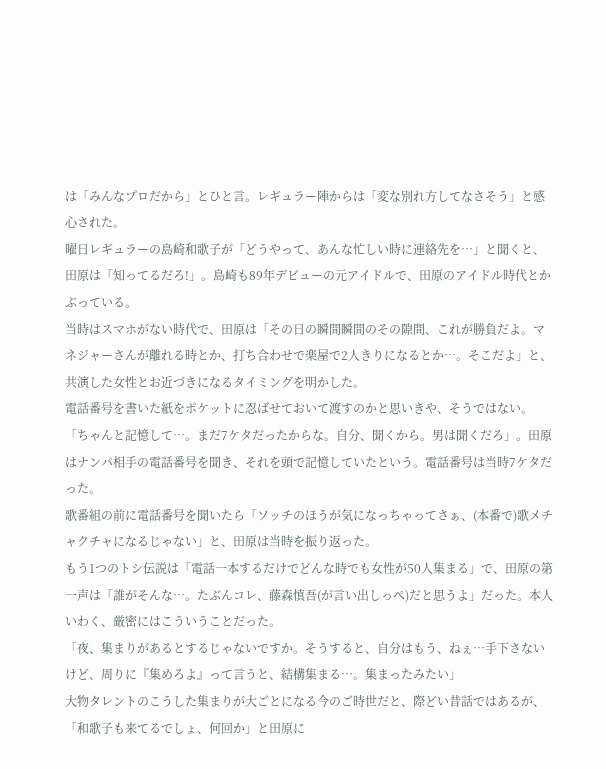は「みんなプロだから」とひと言。レギュラー陣からは「変な別れ方してなさそう」と感心された。
曜日レギュラーの島崎和歌子が「どうやって、あんな忙しい時に連絡先を…」と聞くと、田原は「知ってるだろ!」。島崎も89年デビューの元アイドルで、田原のアイドル時代とかぶっている。
当時はスマホがない時代で、田原は「その日の瞬間瞬間のその隙間、これが勝負だよ。マネジャーさんが離れる時とか、打ち合わせで楽屋で2人きりになるとか…。そこだよ」と、共演した女性とお近づきになるタイミングを明かした。
電話番号を書いた紙をポケットに忍ばせておいて渡すのかと思いきや、そうではない。「ちゃんと記憶して…。まだ7ケタだったからな。自分、聞くから。男は聞くだろ」。田原はナンパ相手の電話番号を聞き、それを頭で記憶していたという。電話番号は当時7ケタだった。
歌番組の前に電話番号を聞いたら「ソッチのほうが気になっちゃってさぁ、(本番で)歌メチャクチャになるじゃない」と、田原は当時を振り返った。
もう1つのトシ伝説は「電話一本するだけでどんな時でも女性が50人集まる」で、田原の第一声は「誰がそんな…。たぶんコレ、藤森慎吾(が言い出しっぺ)だと思うよ」だった。本人いわく、厳密にはこういうことだった。
「夜、集まりがあるとするじゃないですか。そうすると、自分はもう、ねぇ…手下さないけど、周りに『集めろよ』って言うと、結構集まる…。集まったみたい」
大物タレントのこうした集まりが大ごとになる今のご時世だと、際どい昔話ではあるが、「和歌子も来てるでしょ、何回か」と田原に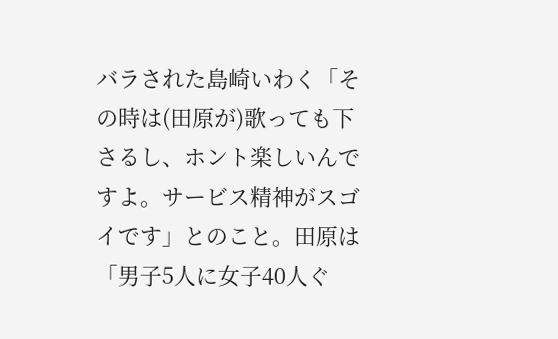バラされた島崎いわく「その時は(田原が)歌っても下さるし、ホント楽しいんですよ。サービス精神がスゴイです」とのこと。田原は「男子5人に女子40人ぐ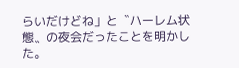らいだけどね」と〝ハーレム状態〟の夜会だったことを明かした。